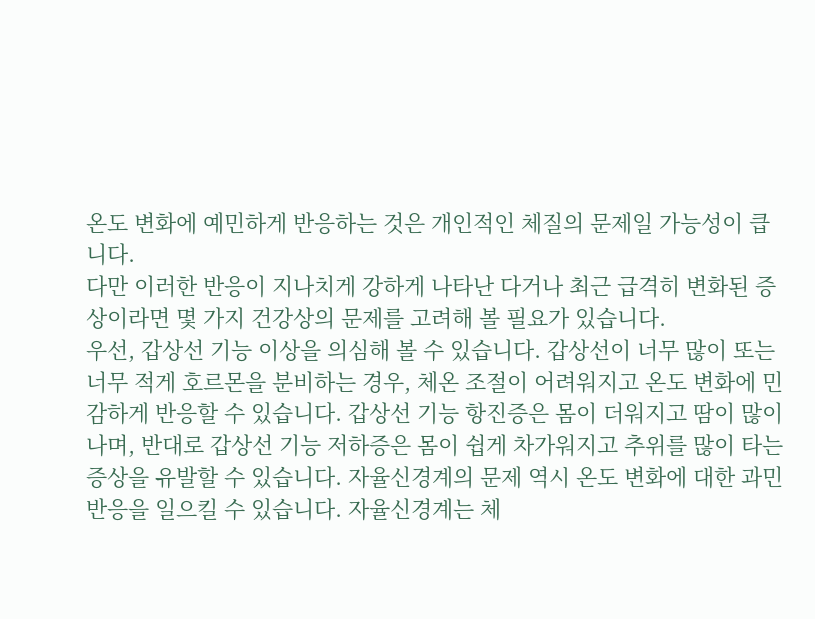온도 변화에 예민하게 반응하는 것은 개인적인 체질의 문제일 가능성이 큽니다.
다만 이러한 반응이 지나치게 강하게 나타난 다거나 최근 급격히 변화된 증상이라면 몇 가지 건강상의 문제를 고려해 볼 필요가 있습니다.
우선, 갑상선 기능 이상을 의심해 볼 수 있습니다. 갑상선이 너무 많이 또는 너무 적게 호르몬을 분비하는 경우, 체온 조절이 어려워지고 온도 변화에 민감하게 반응할 수 있습니다. 갑상선 기능 항진증은 몸이 더워지고 땀이 많이 나며, 반대로 갑상선 기능 저하증은 몸이 쉽게 차가워지고 추위를 많이 타는 증상을 유발할 수 있습니다. 자율신경계의 문제 역시 온도 변화에 대한 과민반응을 일으킬 수 있습니다. 자율신경계는 체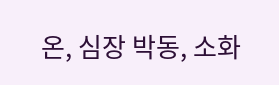온, 심장 박동, 소화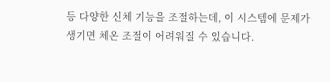등 다양한 신체 기능을 조절하는데, 이 시스템에 문제가 생기면 체온 조절이 어려워질 수 있습니다.